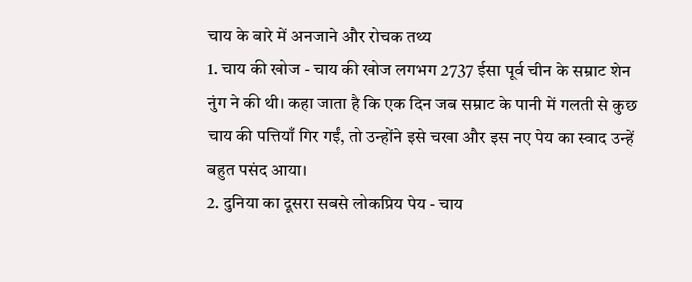चाय के बारे में अनजाने और रोचक तथ्य
1. चाय की खोज - चाय की खोज लगभग 2737 ईसा पूर्व चीन के सम्राट शेन नुंग ने की थी। कहा जाता है कि एक दिन जब सम्राट के पानी में गलती से कुछ चाय की पत्तियाँ गिर गईं, तो उन्होंने इसे चखा और इस नए पेय का स्वाद उन्हें बहुत पसंद आया।
2. दुनिया का दूसरा सबसे लोकप्रिय पेय - चाय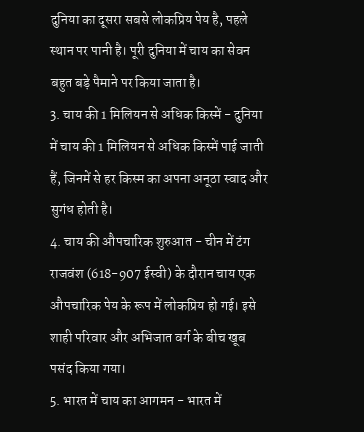दुनिया का दूसरा सबसे लोकप्रिय पेय है, पहले स्थान पर पानी है। पूरी दुनिया में चाय का सेवन बहुत बड़े पैमाने पर किया जाता है।
3. चाय की 1 मिलियन से अधिक किस्में - दुनिया में चाय की 1 मिलियन से अधिक किस्में पाई जाती हैं, जिनमें से हर किस्म का अपना अनूठा स्वाद और सुगंध होती है।
4. चाय की औपचारिक शुरुआत - चीन में टंग राजवंश (618-907 ईस्वी) के दौरान चाय एक औपचारिक पेय के रूप में लोकप्रिय हो गई। इसे शाही परिवार और अभिजात वर्ग के बीच खूब पसंद किया गया।
5. भारत में चाय का आगमन - भारत में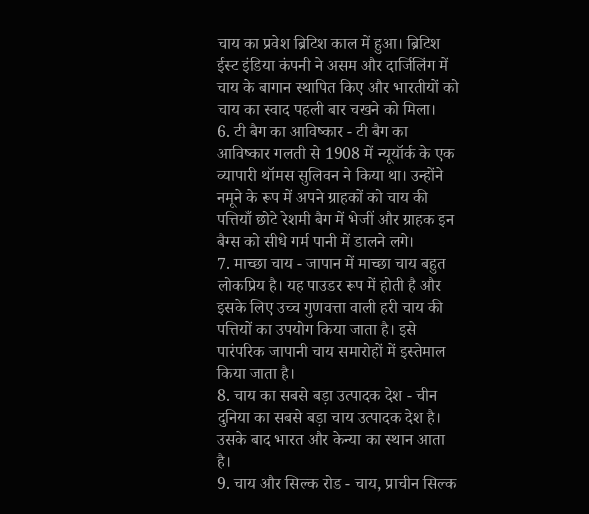चाय का प्रवेश ब्रिटिश काल में हुआ। ब्रिटिश ईस्ट इंडिया कंपनी ने असम और दार्जिलिंग में चाय के बागान स्थापित किए और भारतीयों को चाय का स्वाद पहली बार चखने को मिला।
6. टी बैग का आविष्कार - टी बैग का आविष्कार गलती से 1908 में न्यूयॉर्क के एक व्यापारी थॉमस सुलिवन ने किया था। उन्होंने नमूने के रूप में अपने ग्राहकों को चाय की पत्तियाँ छोटे रेशमी बैग में भेजीं और ग्राहक इन बैग्स को सीधे गर्म पानी में डालने लगे।
7. माच्छा चाय - जापान में माच्छा चाय बहुत लोकप्रिय है। यह पाउडर रूप में होती है और इसके लिए उच्च गुणवत्ता वाली हरी चाय की पत्तियों का उपयोग किया जाता है। इसे पारंपरिक जापानी चाय समारोहों में इस्तेमाल किया जाता है।
8. चाय का सबसे बड़ा उत्पादक देश - चीन दुनिया का सबसे बड़ा चाय उत्पादक देश है। उसके बाद भारत और केन्या का स्थान आता है।
9. चाय और सिल्क रोड - चाय, प्राचीन सिल्क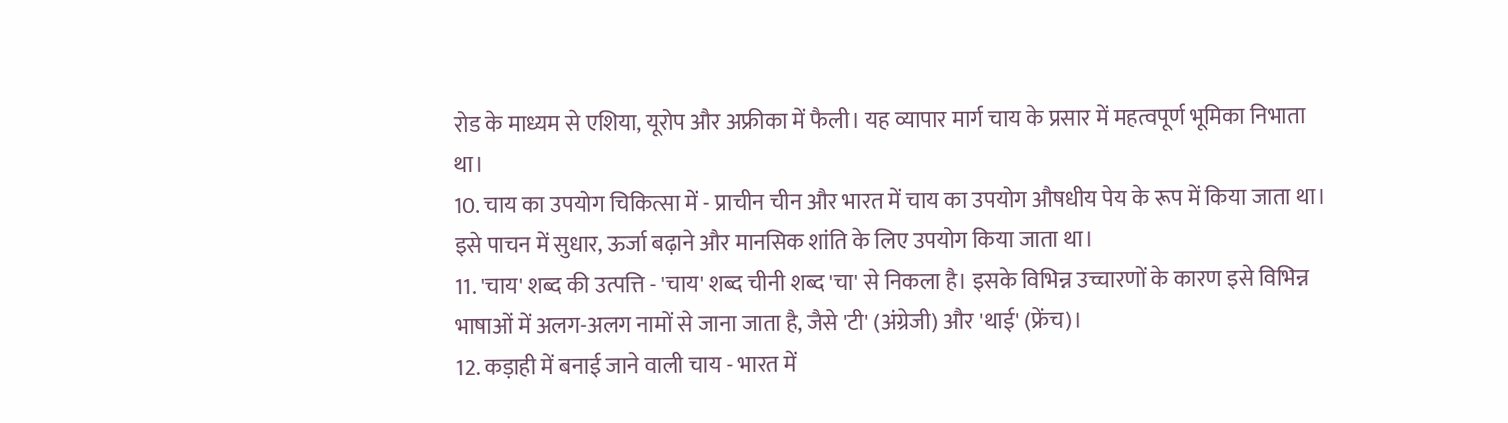रोड के माध्यम से एशिया, यूरोप और अफ्रीका में फैली। यह व्यापार मार्ग चाय के प्रसार में महत्वपूर्ण भूमिका निभाता था।
10. चाय का उपयोग चिकित्सा में - प्राचीन चीन और भारत में चाय का उपयोग औषधीय पेय के रूप में किया जाता था। इसे पाचन में सुधार, ऊर्जा बढ़ाने और मानसिक शांति के लिए उपयोग किया जाता था।
11. 'चाय' शब्द की उत्पत्ति - 'चाय' शब्द चीनी शब्द 'चा' से निकला है। इसके विभिन्न उच्चारणों के कारण इसे विभिन्न भाषाओं में अलग-अलग नामों से जाना जाता है, जैसे 'टी' (अंग्रेजी) और 'थाई' (फ्रेंच)।
12. कड़ाही में बनाई जाने वाली चाय - भारत में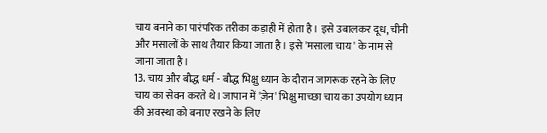चाय बनाने का पारंपरिक तरीका कड़ाही में होता है। इसे उबालकर दूध, चीनी और मसालों के साथ तैयार किया जाता है। इसे 'मसाला चाय' के नाम से जाना जाता है।
13. चाय और बौद्ध धर्म - बौद्ध भिक्षु ध्यान के दौरान जागरूक रहने के लिए चाय का सेवन करते थे। जापान में 'ज़ेन' भिक्षु माच्छा चाय का उपयोग ध्यान की अवस्था को बनाए रखने के लिए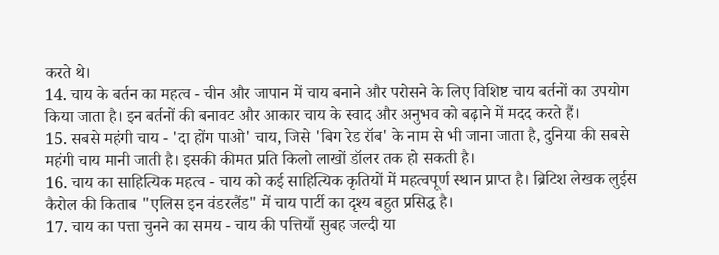करते थे।
14. चाय के बर्तन का महत्व - चीन और जापान में चाय बनाने और परोसने के लिए विशिष्ट चाय बर्तनों का उपयोग किया जाता है। इन बर्तनों की बनावट और आकार चाय के स्वाद और अनुभव को बढ़ाने में मदद करते हैं।
15. सबसे महंगी चाय - 'दा होंग पाओ' चाय, जिसे 'बिग रेड रॉब' के नाम से भी जाना जाता है, दुनिया की सबसे महंगी चाय मानी जाती है। इसकी कीमत प्रति किलो लाखों डॉलर तक हो सकती है।
16. चाय का साहित्यिक महत्व - चाय को कई साहित्यिक कृतियों में महत्वपूर्ण स्थान प्राप्त है। ब्रिटिश लेखक लुईस कैरोल की किताब "एलिस इन वंडरलैंड" में चाय पार्टी का दृश्य बहुत प्रसिद्ध है।
17. चाय का पत्ता चुनने का समय - चाय की पत्तियाँ सुबह जल्दी या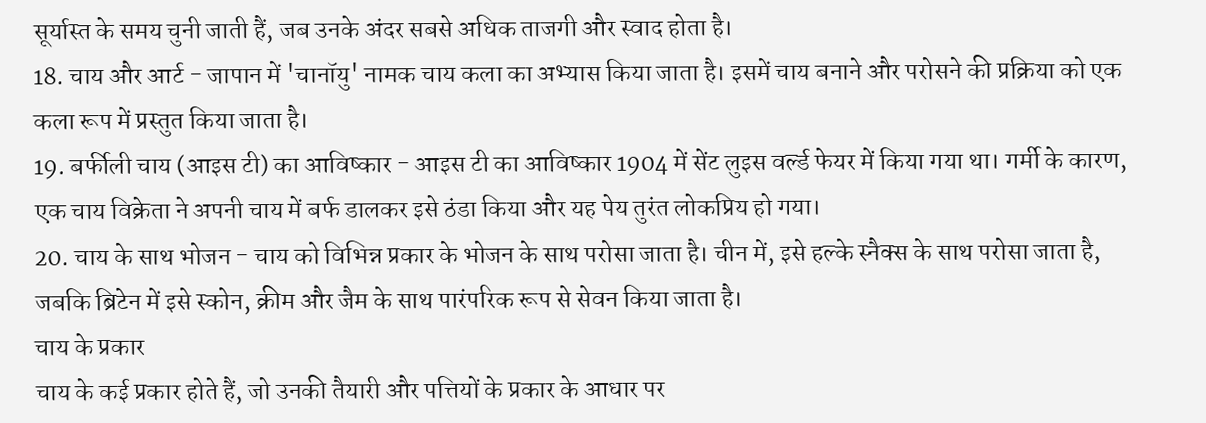सूर्यास्त के समय चुनी जाती हैं, जब उनके अंदर सबसे अधिक ताजगी और स्वाद होता है।
18. चाय और आर्ट - जापान में 'चानॉयु' नामक चाय कला का अभ्यास किया जाता है। इसमें चाय बनाने और परोसने की प्रक्रिया को एक कला रूप में प्रस्तुत किया जाता है।
19. बर्फीली चाय (आइस टी) का आविष्कार - आइस टी का आविष्कार 1904 में सेंट लुइस वर्ल्ड फेयर में किया गया था। गर्मी के कारण, एक चाय विक्रेता ने अपनी चाय में बर्फ डालकर इसे ठंडा किया और यह पेय तुरंत लोकप्रिय हो गया।
20. चाय के साथ भोजन - चाय को विभिन्न प्रकार के भोजन के साथ परोसा जाता है। चीन में, इसे हल्के स्नैक्स के साथ परोसा जाता है, जबकि ब्रिटेन में इसे स्कोन, क्रीम और जैम के साथ पारंपरिक रूप से सेवन किया जाता है।
चाय के प्रकार
चाय के कई प्रकार होते हैं, जो उनकी तैयारी और पत्तियों के प्रकार के आधार पर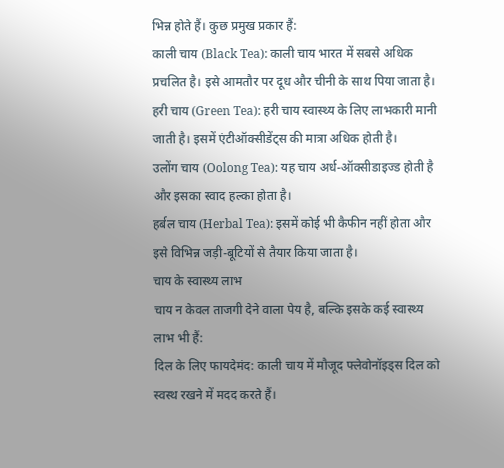भिन्न होते हैं। कुछ प्रमुख प्रकार हैं:
काली चाय (Black Tea): काली चाय भारत में सबसे अधिक प्रचलित है। इसे आमतौर पर दूध और चीनी के साथ पिया जाता है।
हरी चाय (Green Tea): हरी चाय स्वास्थ्य के लिए लाभकारी मानी जाती है। इसमें एंटीऑक्सीडेंट्स की मात्रा अधिक होती है।
उलोंग चाय (Oolong Tea): यह चाय अर्ध-ऑक्सीडाइज्ड होती है और इसका स्वाद हल्का होता है।
हर्बल चाय (Herbal Tea): इसमें कोई भी कैफीन नहीं होता और इसे विभिन्न जड़ी-बूटियों से तैयार किया जाता है।
चाय के स्वास्थ्य लाभ
चाय न केवल ताजगी देने वाला पेय है, बल्कि इसके कई स्वास्थ्य लाभ भी हैं:
दिल के लिए फायदेमंद: काली चाय में मौजूद फ्लेवोनॉइड्स दिल को स्वस्थ रखने में मदद करते हैं।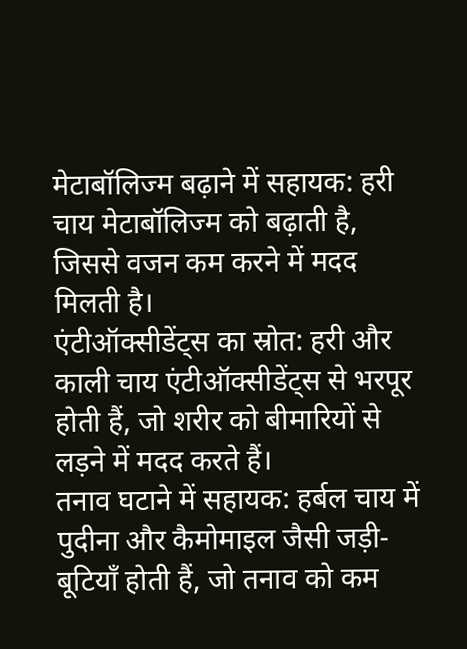मेटाबॉलिज्म बढ़ाने में सहायक: हरी चाय मेटाबॉलिज्म को बढ़ाती है, जिससे वजन कम करने में मदद मिलती है।
एंटीऑक्सीडेंट्स का स्रोत: हरी और काली चाय एंटीऑक्सीडेंट्स से भरपूर होती हैं, जो शरीर को बीमारियों से लड़ने में मदद करते हैं।
तनाव घटाने में सहायक: हर्बल चाय में पुदीना और कैमोमाइल जैसी जड़ी-बूटियाँ होती हैं, जो तनाव को कम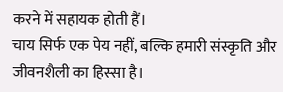करने में सहायक होती हैं।
चाय सिर्फ एक पेय नहीं, बल्कि हमारी संस्कृति और जीवनशैली का हिस्सा है।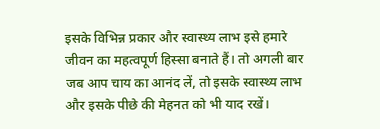इसके विभिन्न प्रकार और स्वास्थ्य लाभ इसे हमारे जीवन का महत्वपूर्ण हिस्सा बनाते हैं। तो अगली बार जब आप चाय का आनंद लें, तो इसके स्वास्थ्य लाभ और इसके पीछे की मेहनत को भी याद रखें।